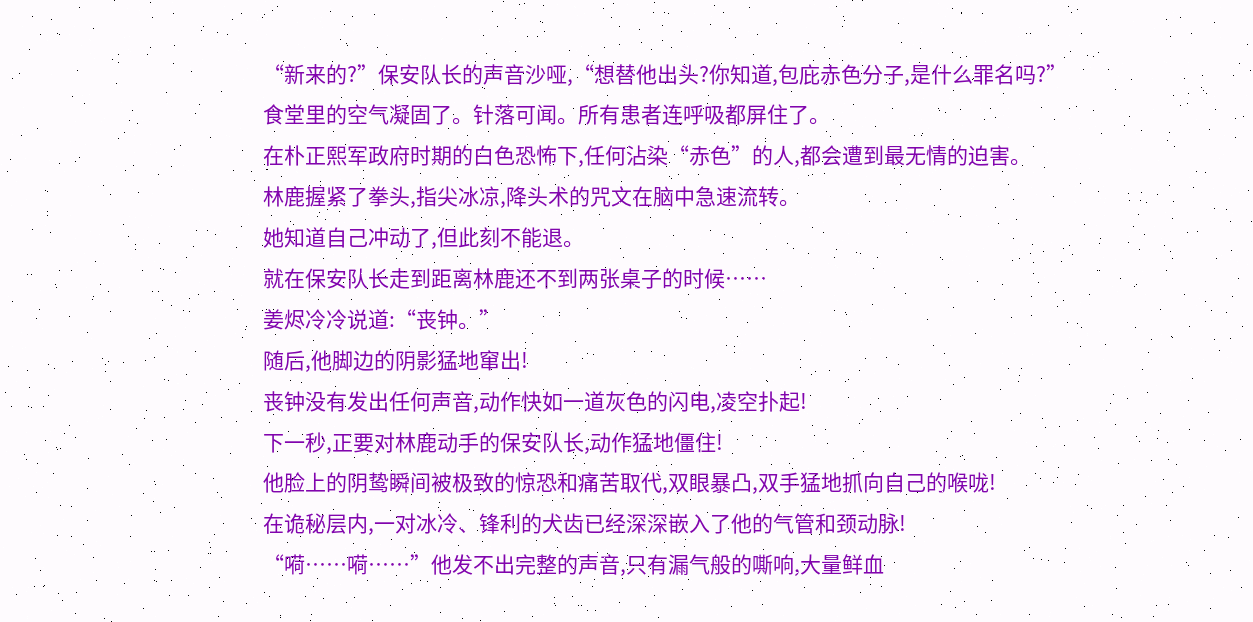“新来的?”保安队长的声音沙哑,“想替他出头?你知道,包庇赤色分子,是什么罪名吗?”
食堂里的空气凝固了。针落可闻。所有患者连呼吸都屏住了。
在朴正熙军政府时期的白色恐怖下,任何沾染“赤色”的人,都会遭到最无情的迫害。
林鹿握紧了拳头,指尖冰凉,降头术的咒文在脑中急速流转。
她知道自己冲动了,但此刻不能退。
就在保安队长走到距离林鹿还不到两张桌子的时候……
姜烬冷冷说道:“丧钟。”
随后,他脚边的阴影猛地窜出!
丧钟没有发出任何声音,动作快如一道灰色的闪电,凌空扑起!
下一秒,正要对林鹿动手的保安队长,动作猛地僵住!
他脸上的阴鸷瞬间被极致的惊恐和痛苦取代,双眼暴凸,双手猛地抓向自己的喉咙!
在诡秘层内,一对冰冷、锋利的犬齿已经深深嵌入了他的气管和颈动脉!
“嗬……嗬……”他发不出完整的声音,只有漏气般的嘶响,大量鲜血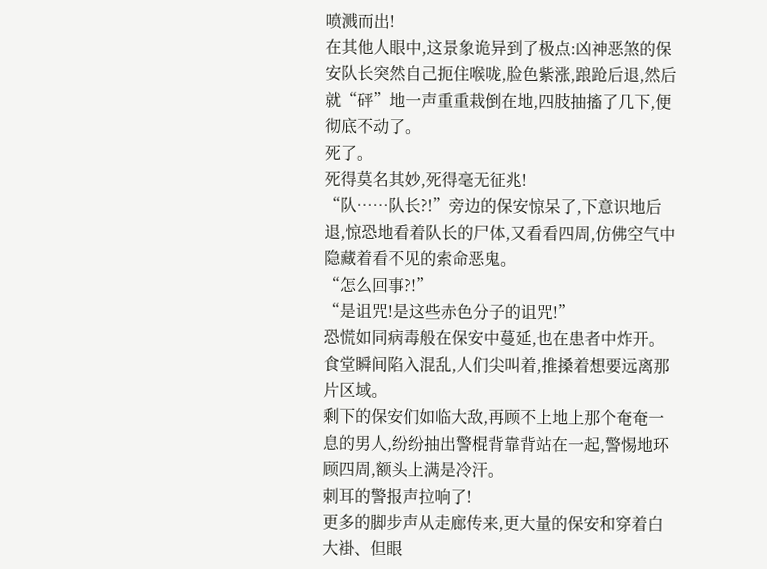喷溅而出!
在其他人眼中,这景象诡异到了极点:凶神恶煞的保安队长突然自己扼住喉咙,脸色紫涨,踉跄后退,然后就“砰”地一声重重栽倒在地,四肢抽搐了几下,便彻底不动了。
死了。
死得莫名其妙,死得毫无征兆!
“队……队长?!”旁边的保安惊呆了,下意识地后退,惊恐地看着队长的尸体,又看看四周,仿佛空气中隐藏着看不见的索命恶鬼。
“怎么回事?!”
“是诅咒!是这些赤色分子的诅咒!”
恐慌如同病毒般在保安中蔓延,也在患者中炸开。
食堂瞬间陷入混乱,人们尖叫着,推搡着想要远离那片区域。
剩下的保安们如临大敌,再顾不上地上那个奄奄一息的男人,纷纷抽出警棍背靠背站在一起,警惕地环顾四周,额头上满是冷汗。
刺耳的警报声拉响了!
更多的脚步声从走廊传来,更大量的保安和穿着白大褂、但眼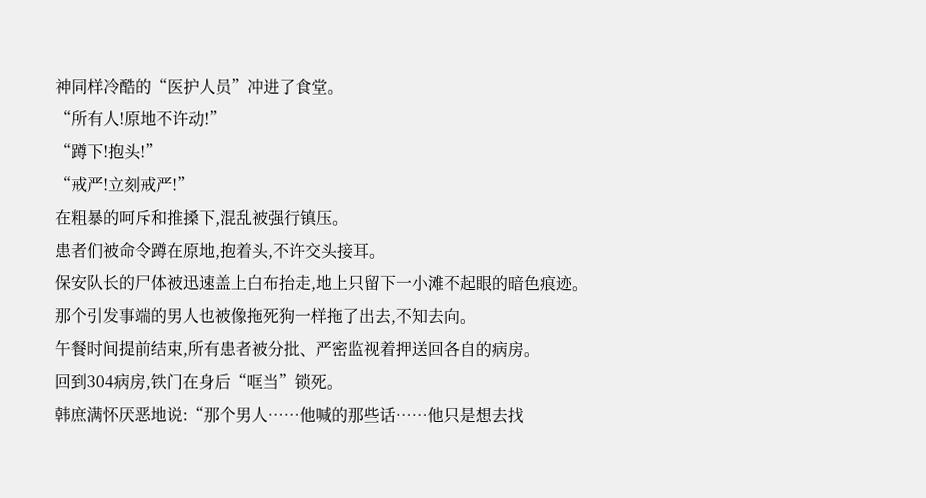神同样冷酷的“医护人员”冲进了食堂。
“所有人!原地不许动!”
“蹲下!抱头!”
“戒严!立刻戒严!”
在粗暴的呵斥和推搡下,混乱被强行镇压。
患者们被命令蹲在原地,抱着头,不许交头接耳。
保安队长的尸体被迅速盖上白布抬走,地上只留下一小滩不起眼的暗色痕迹。
那个引发事端的男人也被像拖死狗一样拖了出去,不知去向。
午餐时间提前结束,所有患者被分批、严密监视着押送回各自的病房。
回到304病房,铁门在身后“哐当”锁死。
韩庶满怀厌恶地说:“那个男人……他喊的那些话……他只是想去找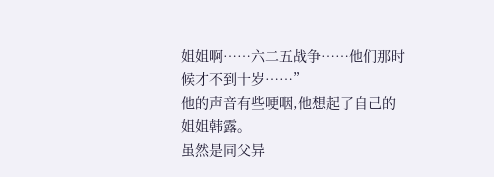姐姐啊……六二五战争……他们那时候才不到十岁……”
他的声音有些哽咽,他想起了自己的姐姐韩露。
虽然是同父异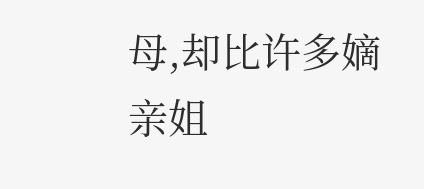母,却比许多嫡亲姐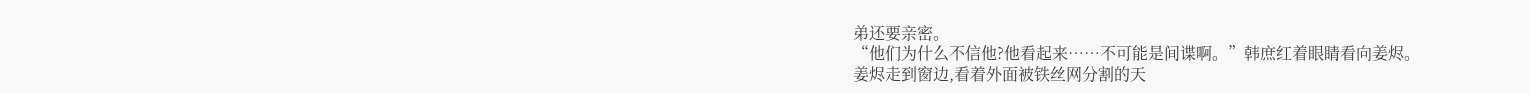弟还要亲密。
“他们为什么不信他?他看起来……不可能是间谍啊。”韩庶红着眼睛看向姜烬。
姜烬走到窗边,看着外面被铁丝网分割的天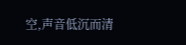空,声音低沉而清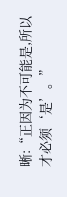晰:“正因为不可能是,所以才必须‘是’。”